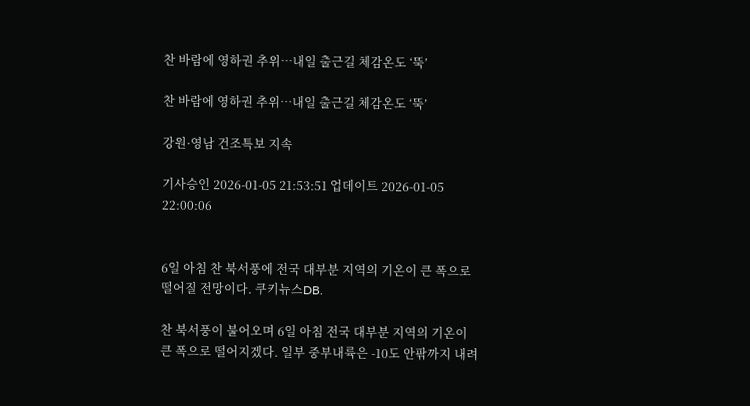찬 바람에 영하권 추위…내일 출근길 체감온도 ‘뚝’

찬 바람에 영하권 추위…내일 출근길 체감온도 ‘뚝’

강원·영남 건조특보 지속

기사승인 2026-01-05 21:53:51 업데이트 2026-01-05 22:00:06


6일 아침 찬 북서풍에 전국 대부분 지역의 기온이 큰 폭으로 떨어질 전망이다. 쿠키뉴스DB.

찬 북서풍이 불어오며 6일 아침 전국 대부분 지역의 기온이 큰 폭으로 떨어지겠다. 일부 중부내륙은 -10도 안팎까지 내려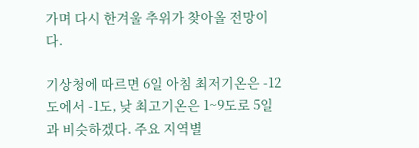가며 다시 한겨울 추위가 찾아올 전망이다.

기상청에 따르면 6일 아침 최저기온은 -12도에서 -1도, 낮 최고기온은 1~9도로 5일과 비슷하겠다. 주요 지역별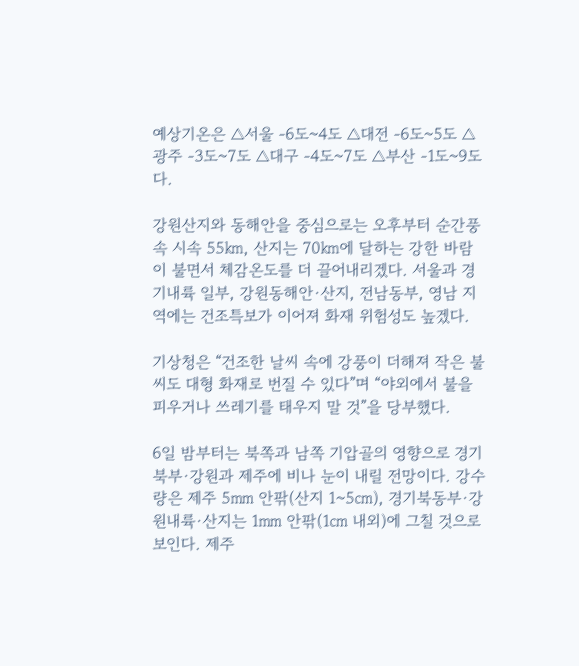예상기온은 △서울 -6도~4도 △대전 -6도~5도 △광주 -3도~7도 △대구 -4도~7도 △부산 -1도~9도다.

강원산지와 동해안을 중심으로는 오후부터 순간풍속 시속 55㎞, 산지는 70㎞에 달하는 강한 바람이 불면서 체감온도를 더 끌어내리겠다. 서울과 경기내륙 일부, 강원동해안·산지, 전남동부, 영남 지역에는 건조특보가 이어져 화재 위험성도 높겠다.

기상청은 “건조한 날씨 속에 강풍이 더해져 작은 불씨도 대형 화재로 번질 수 있다”며 “야외에서 불을 피우거나 쓰레기를 태우지 말 것”을 당부했다.

6일 밤부터는 북쪽과 남쪽 기압골의 영향으로 경기북부·강원과 제주에 비나 눈이 내릴 전망이다. 강수량은 제주 5㎜ 안팎(산지 1~5㎝), 경기북동부·강원내륙·산지는 1㎜ 안팎(1㎝ 내외)에 그칠 것으로 보인다. 제주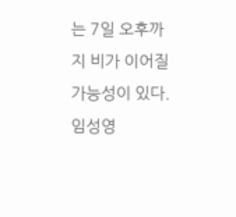는 7일 오후까지 비가 이어질 가능성이 있다.
임성영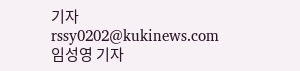기자
rssy0202@kukinews.com
임성영 기자